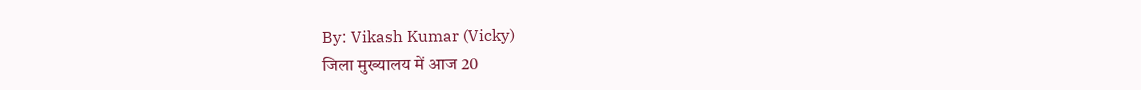By: Vikash Kumar (Vicky)
जिला मुख्यालय में आज 20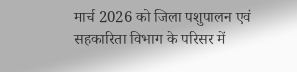मार्च 2026 को जिला पशुपालन एवं सहकारिता विभाग के परिसर में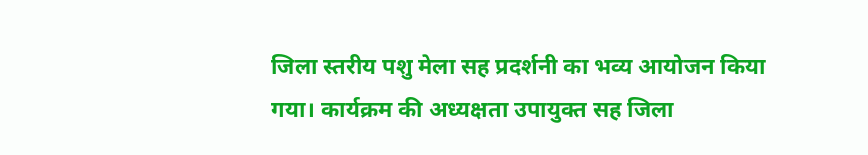जिला स्तरीय पशु मेला सह प्रदर्शनी का भव्य आयोजन किया गया। कार्यक्रम की अध्यक्षता उपायुक्त सह जिला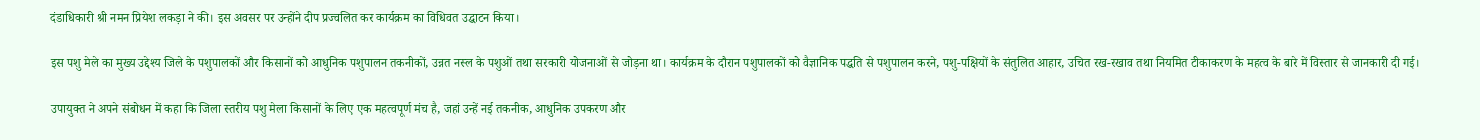दंडाधिकारी श्री नमन प्रियेश लकड़ा ने की। इस अवसर पर उन्होंने दीप प्रज्वलित कर कार्यक्रम का विधिवत उद्घाटन किया।

इस पशु मेले का मुख्य उद्देश्य जिले के पशुपालकों और किसानों को आधुनिक पशुपालन तकनीकों, उन्नत नस्ल के पशुओं तथा सरकारी योजनाओं से जोड़ना था। कार्यक्रम के दौरान पशुपालकों को वैज्ञानिक पद्धति से पशुपालन करने, पशु-पक्षियों के संतुलित आहार, उचित रख-रखाव तथा नियमित टीकाकरण के महत्व के बारे में विस्तार से जानकारी दी गई।

उपायुक्त ने अपने संबोधन में कहा कि जिला स्तरीय पशु मेला किसानों के लिए एक महत्वपूर्ण मंच है, जहां उन्हें नई तकनीक, आधुनिक उपकरण और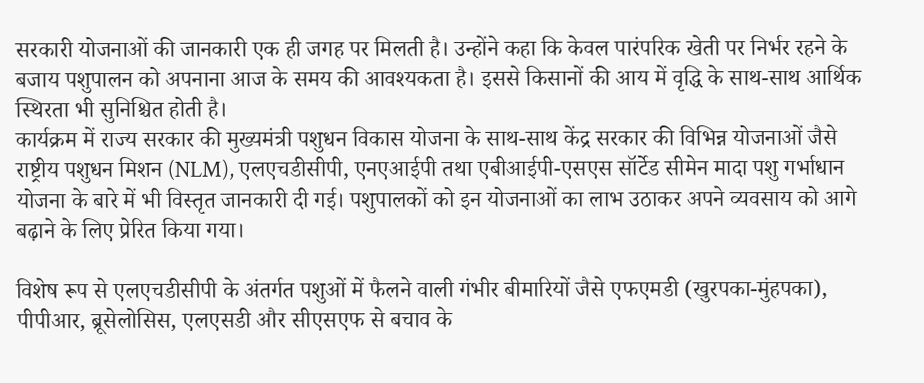सरकारी योजनाओं की जानकारी एक ही जगह पर मिलती है। उन्होंने कहा कि केवल पारंपरिक खेती पर निर्भर रहने के बजाय पशुपालन को अपनाना आज के समय की आवश्यकता है। इससे किसानों की आय में वृद्धि के साथ-साथ आर्थिक स्थिरता भी सुनिश्चित होती है।
कार्यक्रम में राज्य सरकार की मुख्यमंत्री पशुधन विकास योजना के साथ-साथ केंद्र सरकार की विभिन्न योजनाओं जैसे राष्ट्रीय पशुधन मिशन (NLM), एलएचडीसीपी, एनएआईपी तथा एबीआईपी-एसएस सॉर्टेड सीमेन मादा पशु गर्भाधान योजना के बारे में भी विस्तृत जानकारी दी गई। पशुपालकों को इन योजनाओं का लाभ उठाकर अपने व्यवसाय को आगे बढ़ाने के लिए प्रेरित किया गया।

विशेष रूप से एलएचडीसीपी के अंतर्गत पशुओं में फैलने वाली गंभीर बीमारियों जैसे एफएमडी (खुरपका-मुंहपका), पीपीआर, ब्रूसेलोसिस, एलएसडी और सीएसएफ से बचाव के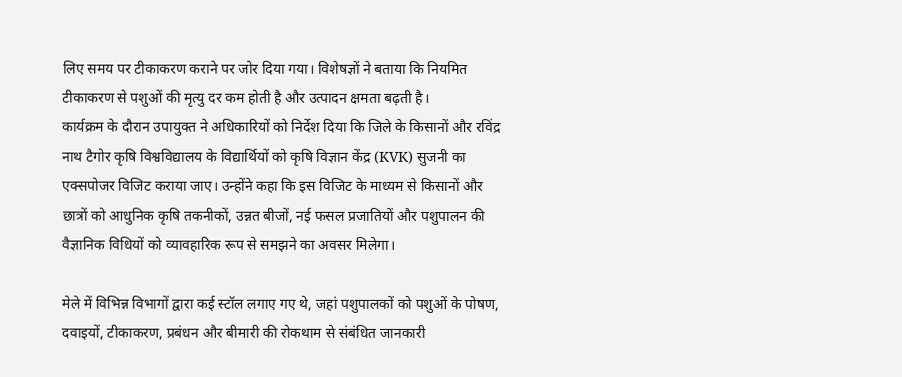लिए समय पर टीकाकरण कराने पर जोर दिया गया। विशेषज्ञों ने बताया कि नियमित टीकाकरण से पशुओं की मृत्यु दर कम होती है और उत्पादन क्षमता बढ़ती है।
कार्यक्रम के दौरान उपायुक्त ने अधिकारियों को निर्देश दिया कि जिले के किसानों और रविंद्र नाथ टैगोर कृषि विश्वविद्यालय के विद्यार्थियों को कृषि विज्ञान केंद्र (KVK) सुजनी का एक्सपोजर विजिट कराया जाए। उन्होंने कहा कि इस विजिट के माध्यम से किसानों और छात्रों को आधुनिक कृषि तकनीकों, उन्नत बीजों, नई फसल प्रजातियों और पशुपालन की वैज्ञानिक विधियों को व्यावहारिक रूप से समझने का अवसर मिलेगा।

मेले में विभिन्न विभागों द्वारा कई स्टॉल लगाए गए थे, जहां पशुपालकों को पशुओं के पोषण, दवाइयों, टीकाकरण, प्रबंधन और बीमारी की रोकथाम से संबंधित जानकारी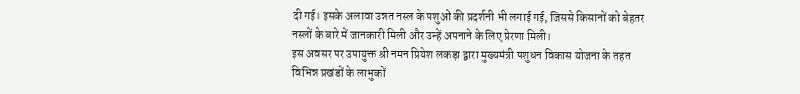दी गई। इसके अलावा उन्नत नस्ल के पशुओं की प्रदर्शनी भी लगाई गई, जिससे किसानों को बेहतर नस्लों के बारे में जानकारी मिली और उन्हें अपनाने के लिए प्रेरणा मिली।
इस अवसर पर उपायुक्त श्री नमन प्रियेश लकड़ा द्वारा मुख्यमंत्री पशुधन विकास योजना के तहत विभिन्न प्रखंडों के लाभुकों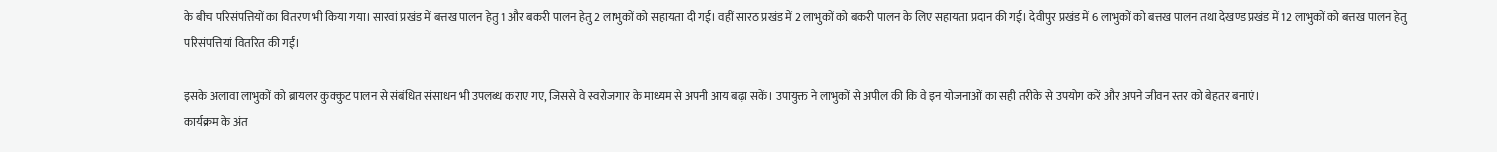के बीच परिसंपत्तियों का वितरण भी किया गया। सारवां प्रखंड में बत्तख पालन हेतु 1 और बकरी पालन हेतु 2 लाभुकों को सहायता दी गई। वहीं सारठ प्रखंड में 2 लाभुकों को बकरी पालन के लिए सहायता प्रदान की गई। देवीपुर प्रखंड में 6 लाभुकों को बत्तख पालन तथा देखण्ड प्रखंड में 12 लाभुकों को बत्तख पालन हेतु परिसंपत्तियां वितरित की गईं।

इसके अलावा लाभुकों को ब्रायलर कुक्कुट पालन से संबंधित संसाधन भी उपलब्ध कराए गए, जिससे वे स्वरोजगार के माध्यम से अपनी आय बढ़ा सकें। उपायुक्त ने लाभुकों से अपील की कि वे इन योजनाओं का सही तरीके से उपयोग करें और अपने जीवन स्तर को बेहतर बनाएं।
कार्यक्रम के अंत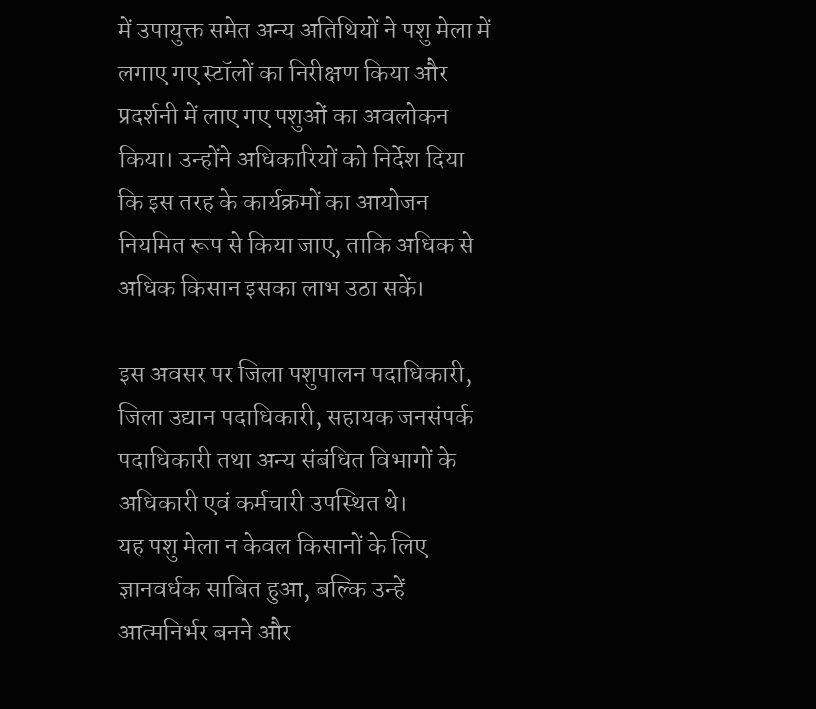में उपायुक्त समेत अन्य अतिथियों ने पशु मेला में लगाए गए स्टॉलों का निरीक्षण किया और प्रदर्शनी में लाए गए पशुओं का अवलोकन किया। उन्होंने अधिकारियों को निर्देश दिया कि इस तरह के कार्यक्रमों का आयोजन नियमित रूप से किया जाए, ताकि अधिक से अधिक किसान इसका लाभ उठा सकें।

इस अवसर पर जिला पशुपालन पदाधिकारी, जिला उद्यान पदाधिकारी, सहायक जनसंपर्क पदाधिकारी तथा अन्य संबंधित विभागों के अधिकारी एवं कर्मचारी उपस्थित थे।
यह पशु मेला न केवल किसानों के लिए ज्ञानवर्धक साबित हुआ, बल्कि उन्हें आत्मनिर्भर बनने और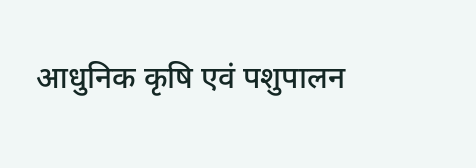आधुनिक कृषि एवं पशुपालन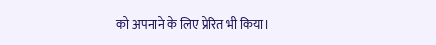को अपनाने के लिए प्रेरित भी किया।